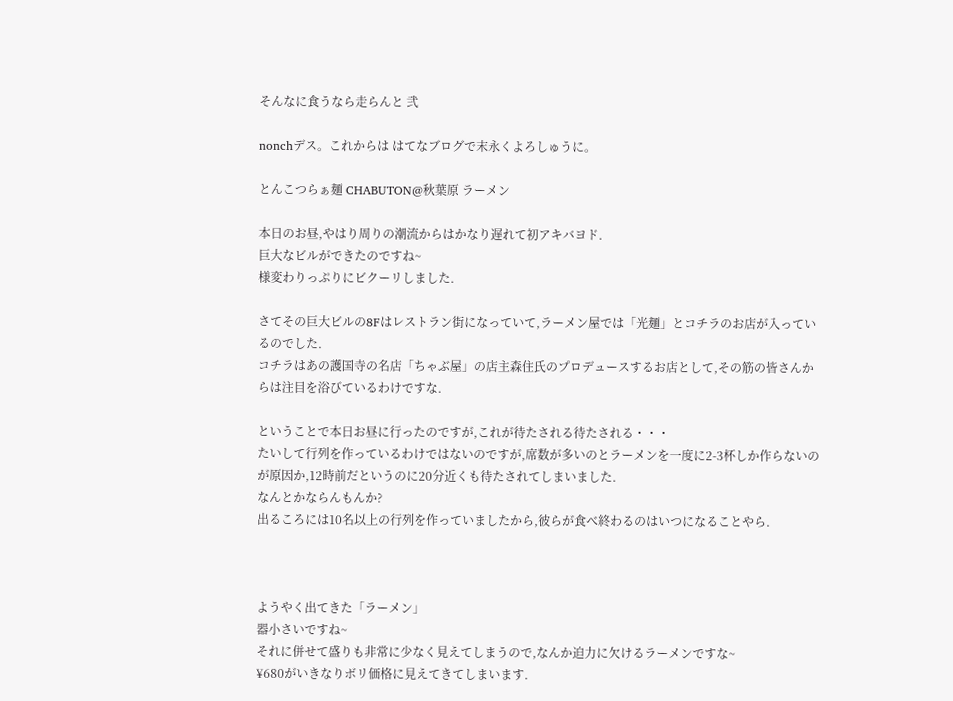そんなに食うなら走らんと 弐

nonchデス。これからは はてなブログで末永くよろしゅうに。

とんこつらぁ麺 CHABUTON@秋葉原 ラーメン

本日のお昼,やはり周りの潮流からはかなり遅れて初アキバヨド.
巨大なビルができたのですね~
様変わりっぷりにビクーリしました.

さてその巨大ビルの8Fはレストラン街になっていて,ラーメン屋では「光麺」とコチラのお店が入っているのでした.
コチラはあの護国寺の名店「ちゃぶ屋」の店主森住氏のプロデュースするお店として,その筋の皆さんからは注目を浴びているわけですな.

ということで本日お昼に行ったのですが,これが待たされる待たされる・・・
たいして行列を作っているわけではないのですが,席数が多いのとラーメンを一度に2-3杯しか作らないのが原因か,12時前だというのに20分近くも待たされてしまいました.
なんとかならんもんか?
出るころには10名以上の行列を作っていましたから,彼らが食べ終わるのはいつになることやら.



ようやく出てきた「ラーメン」
器小さいですね~
それに併せて盛りも非常に少なく見えてしまうので,なんか迫力に欠けるラーメンですな~
¥680がいきなりボリ価格に見えてきてしまいます.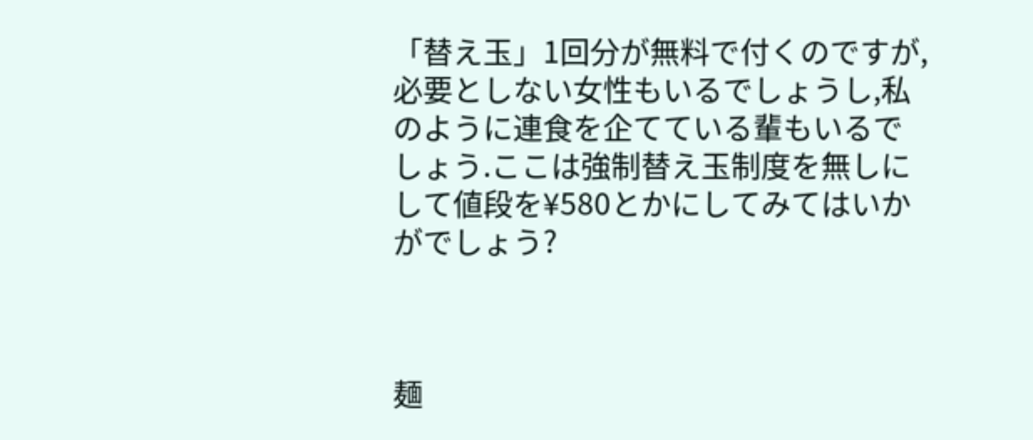「替え玉」1回分が無料で付くのですが,必要としない女性もいるでしょうし,私のように連食を企てている輩もいるでしょう.ここは強制替え玉制度を無しにして値段を¥580とかにしてみてはいかがでしょう?



麺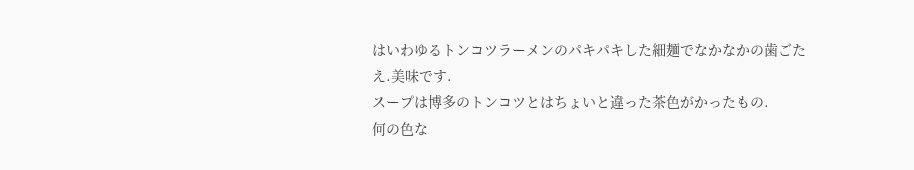はいわゆるトンコツラーメンのパキパキした細麺でなかなかの歯ごたえ.美味です.
スープは博多のトンコツとはちょいと違った茶色がかったもの.
何の色な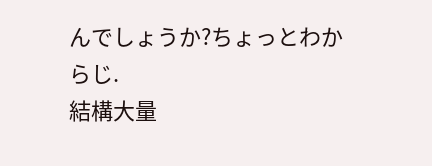んでしょうか?ちょっとわからじ.
結構大量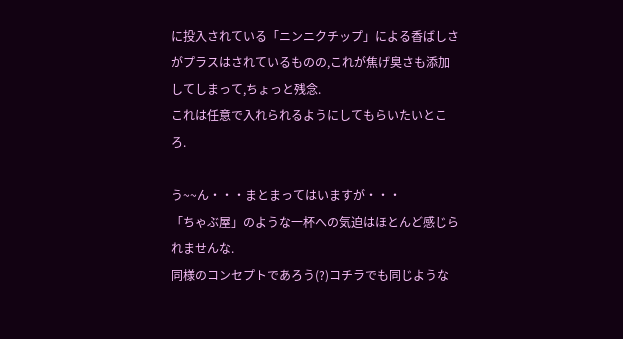に投入されている「ニンニクチップ」による香ばしさがプラスはされているものの,これが焦げ臭さも添加してしまって,ちょっと残念.
これは任意で入れられるようにしてもらいたいところ.

う~~ん・・・まとまってはいますが・・・
「ちゃぶ屋」のような一杯への気迫はほとんど感じられませんな.
同様のコンセプトであろう(?)コチラでも同じような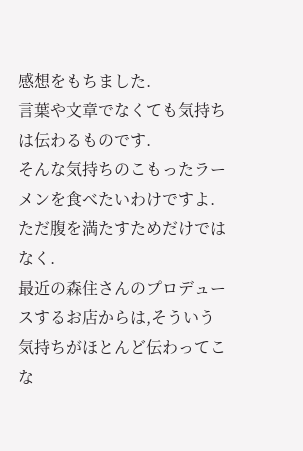感想をもちました.
言葉や文章でなくても気持ちは伝わるものです.
そんな気持ちのこもったラーメンを食べたいわけですよ.
ただ腹を満たすためだけではなく.
最近の森住さんのプロデュースするお店からは,そういう気持ちがほとんど伝わってこな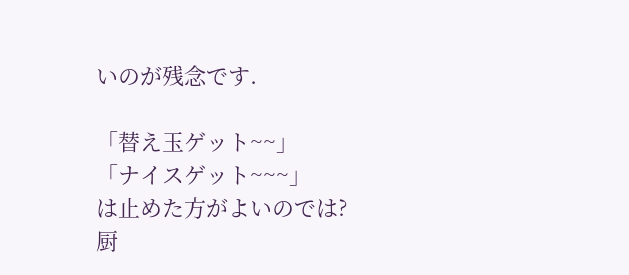いのが残念です.

「替え玉ゲット~~」
「ナイスゲット~~~」
は止めた方がよいのでは?
厨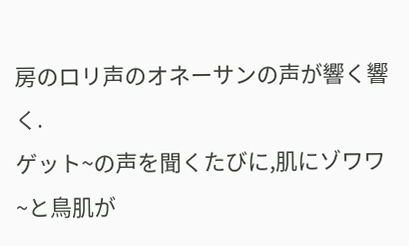房のロリ声のオネーサンの声が響く響く.
ゲット~の声を聞くたびに,肌にゾワワ~と鳥肌が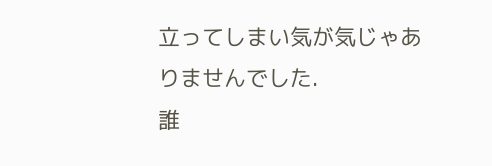立ってしまい気が気じゃありませんでした.
誰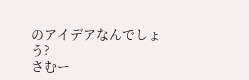のアイデアなんでしょう?
さむー